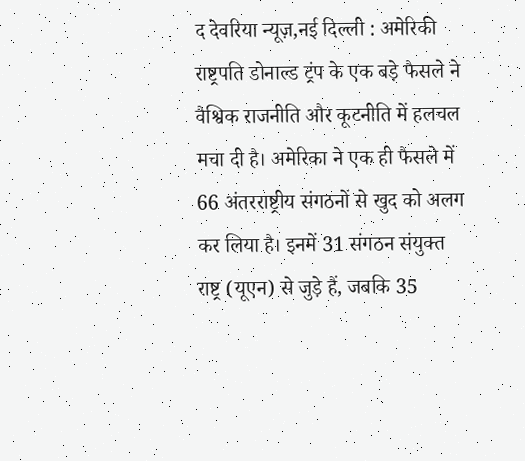द देवरिया न्यूज़,नई दिल्ली : अमेरिकी राष्ट्रपति डोनाल्ड ट्रंप के एक बड़े फैसले ने वैश्विक राजनीति और कूटनीति में हलचल मचा दी है। अमेरिका ने एक ही फैसले में 66 अंतरराष्ट्रीय संगठनों से खुद को अलग कर लिया है। इनमें 31 संगठन संयुक्त राष्ट्र (यूएन) से जुड़े हैं, जबकि 35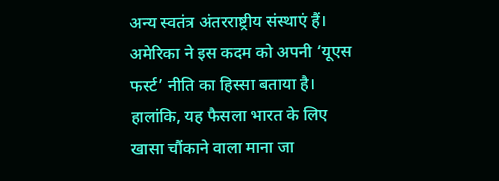अन्य स्वतंत्र अंतरराष्ट्रीय संस्थाएं हैं। अमेरिका ने इस कदम को अपनी ‘यूएस फर्स्ट’ नीति का हिस्सा बताया है।
हालांकि, यह फैसला भारत के लिए खासा चौंकाने वाला माना जा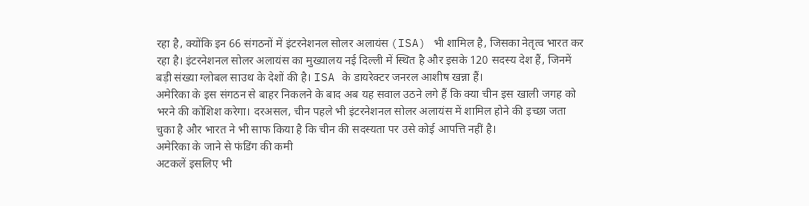रहा है, क्योंकि इन 66 संगठनों में इंटरनेशनल सोलर अलायंस (ISA) भी शामिल है, जिसका नेतृत्व भारत कर रहा है। इंटरनेशनल सोलर अलायंस का मुख्यालय नई दिल्ली में स्थित है और इसके 120 सदस्य देश हैं, जिनमें बड़ी संख्या ग्लोबल साउथ के देशों की है। ISA के डायरेक्टर जनरल आशीष खन्ना हैं।
अमेरिका के इस संगठन से बाहर निकलने के बाद अब यह सवाल उठने लगे हैं कि क्या चीन इस खाली जगह को भरने की कोशिश करेगा। दरअसल, चीन पहले भी इंटरनेशनल सोलर अलायंस में शामिल होने की इच्छा जता चुका है और भारत ने भी साफ किया है कि चीन की सदस्यता पर उसे कोई आपत्ति नहीं है।
अमेरिका के जाने से फंडिंग की कमी
अटकलें इसलिए भी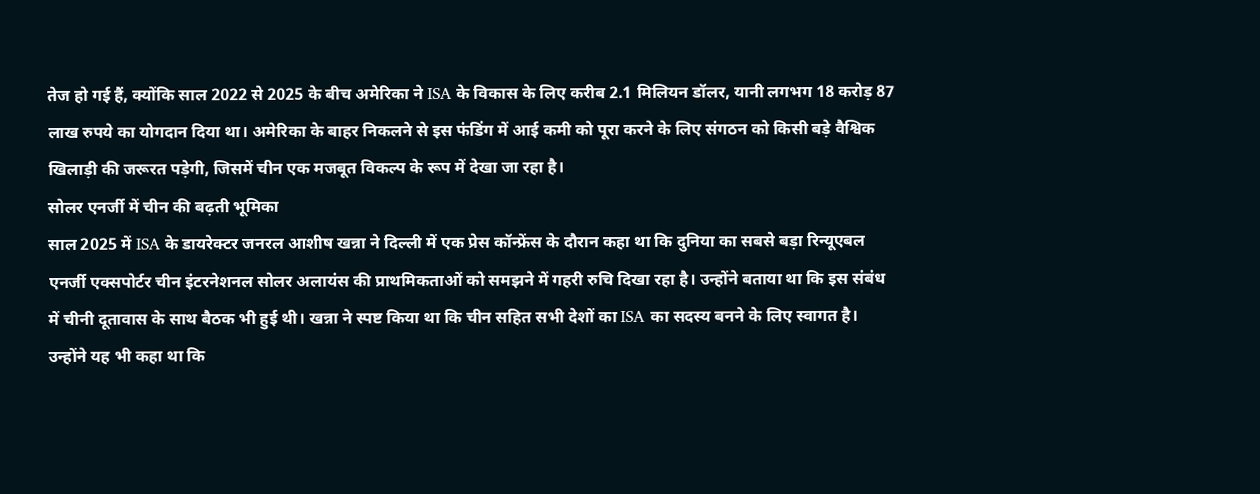तेज हो गई हैं, क्योंकि साल 2022 से 2025 के बीच अमेरिका ने ISA के विकास के लिए करीब 2.1 मिलियन डॉलर, यानी लगभग 18 करोड़ 87 लाख रुपये का योगदान दिया था। अमेरिका के बाहर निकलने से इस फंडिंग में आई कमी को पूरा करने के लिए संगठन को किसी बड़े वैश्विक खिलाड़ी की जरूरत पड़ेगी, जिसमें चीन एक मजबूत विकल्प के रूप में देखा जा रहा है।
सोलर एनर्जी में चीन की बढ़ती भूमिका
साल 2025 में ISA के डायरेक्टर जनरल आशीष खन्ना ने दिल्ली में एक प्रेस कॉन्फ्रेंस के दौरान कहा था कि दुनिया का सबसे बड़ा रिन्यूएबल एनर्जी एक्सपोर्टर चीन इंटरनेशनल सोलर अलायंस की प्राथमिकताओं को समझने में गहरी रुचि दिखा रहा है। उन्होंने बताया था कि इस संबंध में चीनी दूतावास के साथ बैठक भी हुई थी। खन्ना ने स्पष्ट किया था कि चीन सहित सभी देशों का ISA का सदस्य बनने के लिए स्वागत है।
उन्होंने यह भी कहा था कि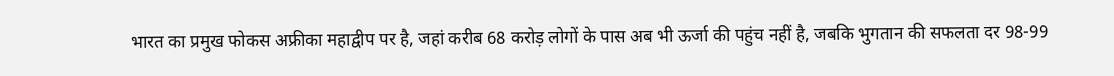भारत का प्रमुख फोकस अफ्रीका महाद्वीप पर है, जहां करीब 68 करोड़ लोगों के पास अब भी ऊर्जा की पहुंच नहीं है, जबकि भुगतान की सफलता दर 98-99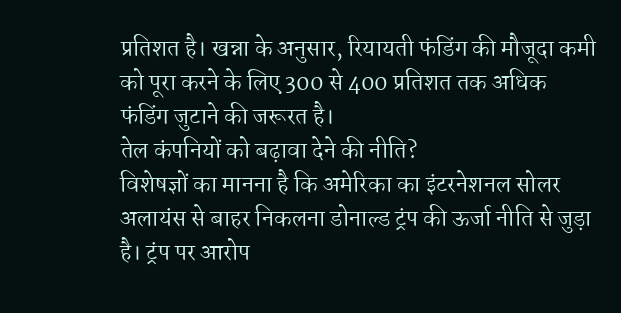प्रतिशत है। खन्ना के अनुसार, रियायती फंडिंग की मौजूदा कमी को पूरा करने के लिए 300 से 400 प्रतिशत तक अधिक फंडिंग जुटाने की जरूरत है।
तेल कंपनियों को बढ़ावा देने की नीति?
विशेषज्ञों का मानना है कि अमेरिका का इंटरनेशनल सोलर अलायंस से बाहर निकलना डोनाल्ड ट्रंप की ऊर्जा नीति से जुड़ा है। ट्रंप पर आरोप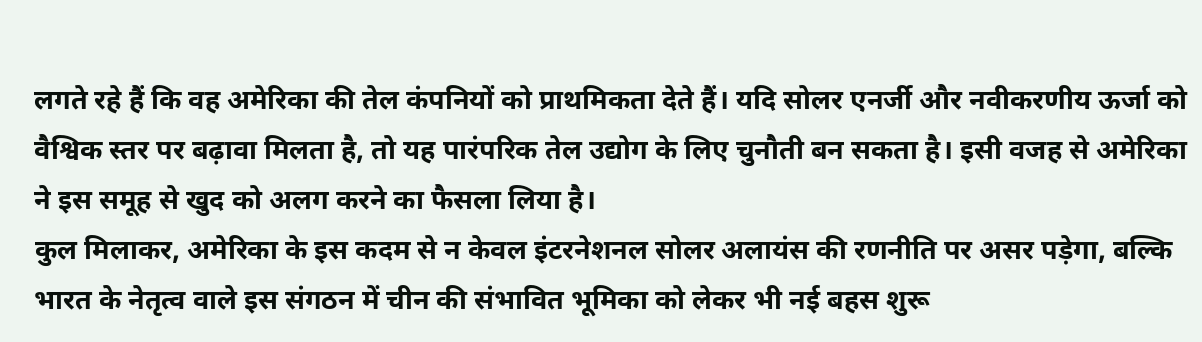लगते रहे हैं कि वह अमेरिका की तेल कंपनियों को प्राथमिकता देते हैं। यदि सोलर एनर्जी और नवीकरणीय ऊर्जा को वैश्विक स्तर पर बढ़ावा मिलता है, तो यह पारंपरिक तेल उद्योग के लिए चुनौती बन सकता है। इसी वजह से अमेरिका ने इस समूह से खुद को अलग करने का फैसला लिया है।
कुल मिलाकर, अमेरिका के इस कदम से न केवल इंटरनेशनल सोलर अलायंस की रणनीति पर असर पड़ेगा, बल्कि भारत के नेतृत्व वाले इस संगठन में चीन की संभावित भूमिका को लेकर भी नई बहस शुरू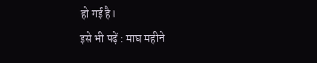हो गई है।
इसे भी पढ़ें : माघ महीने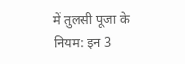में तुलसी पूजा के नियम: इन 3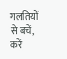गलतियों से बचें, करें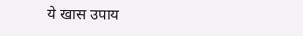ये खास उपाय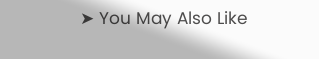➤ You May Also Like